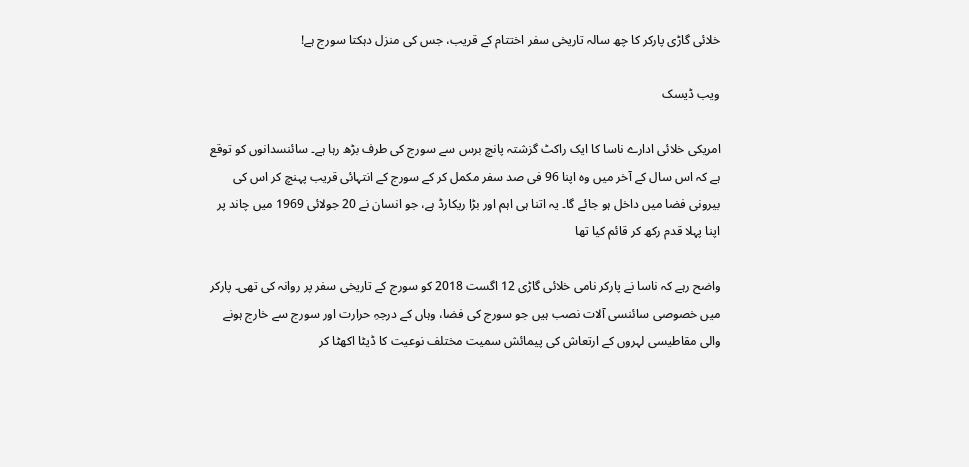خلائی گاڑی پارکر کا چھ سالہ تاریخی سفر اختتام کے قریب، جس کی منزل دہکتا سورج ہے!

ویب ڈیسک

امریکی خلائی ادارے ناسا کا ایک راکٹ گزشتہ پانچ برس سے سورج کی طرف بڑھ رہا ہے۔ سائنسدانوں کو توقع ہے کہ اس سال کے آخر میں وہ اپنا 96 فی صد سفر مکمل کر کے سورج کے انتہائی قریب پہنچ کر اس کی بیرونی فضا میں داخل ہو جائے گا۔ یہ اتنا ہی اہم اور بڑا ریکارڈ ہے، جو انسان نے 20 جولائی 1969 میں چاند پر اپنا پہلا قدم رکھ کر قائم کیا تھا

واضح رہے کہ ناسا نے پارکر نامی خلائی گاڑی 12 اگست 2018 کو سورج کے تاریخی سفر پر روانہ کی تھی۔ پارکر میں خصوصی سائنسی آلات نصب ہیں جو سورج کی فضا، وہاں کے درجہِ حرارت اور سورج سے خارج ہونے والی مقاطیسی لہروں کے ارتعاش کی پیمائش سمیت مختلف نوعیت کا ڈیٹا اکھٹا کر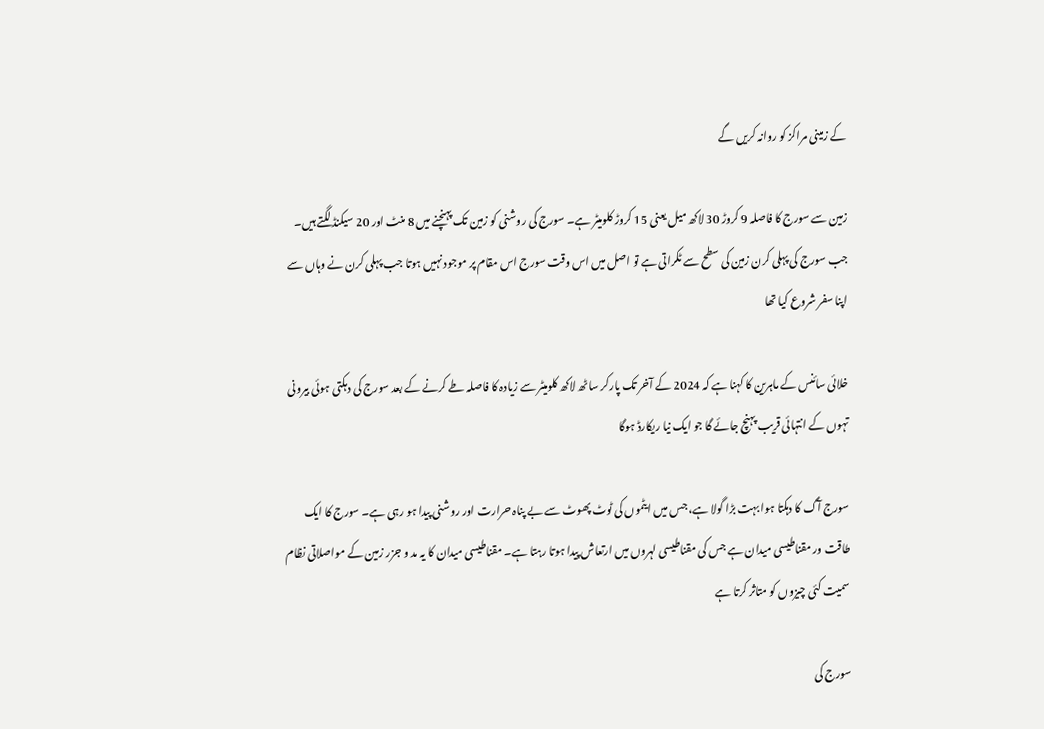کے زمینی مراکز کو روانہ کریں گے

زمین سے سورج کا فاصلہ 9 کروڑ 30 لاکھ میل یعنی 15 کروڑ کلومیٹر ہے۔ سورج کی روشنی کو زمین تک پہنچنے میں 8 منٹ اور 20 سیکنڈ لگتے ہیں۔ جب سورج کی پہلی کرن زمین کی سطح سے ٹکراتی ہے تو اصل میں اس وقت سورج اس مقام پر موجود نہیں ہوتا جب پہلی کرن نے وہاں سے اپنا سفر شروع کیا تھا

خلائی سائنس کے ماہرین کا کہنا ہے کہ 2024 کے آخر تک پارکر ساٹھ لاکھ کلومیٹر سے زیادہ کا فاصلہ طے کرنے کے بعد سورج کی دہکتی ہوئی بیرونی تہوں کے انتہائی قریب پہنچ جائے گا جو ایک نیا ریکارڈ ہوگا

سورج آگ کا دہکتا ہوا بہت بڑا گولا ہے، جس میں ایٹموں کی ٹوٹ پھوٹ سے بے پناہ حرارت اور روشنی پیدا ہو رہی ہے۔ سورج کا ایک طاقت ور مقناطیسی میدان ہے جس کی مقناطیسی لہروں میں ارتعاش پیدا ہوتا رہتا ہے۔ مقناطیسی میدان کا یہ مد و جزر زمین کے مواصلاتی نظام سمیت کئی چیزوں کو متاثر کرتا ہے

سورج کی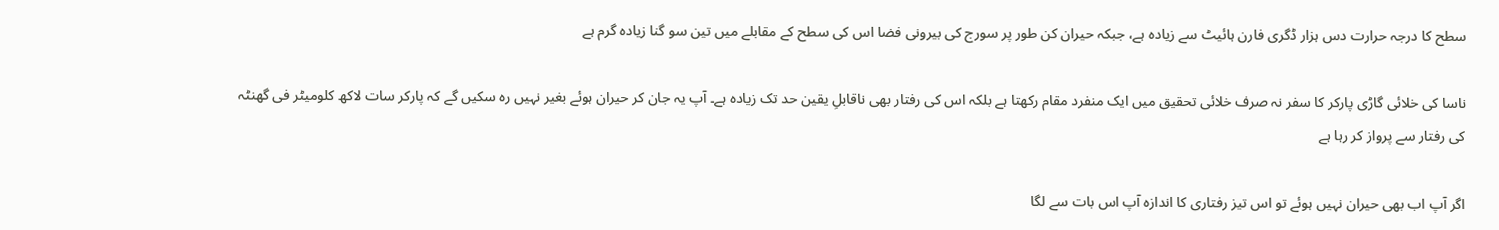سطح کا درجہ حرارت دس ہزار ڈگری فارن ہائیٹ سے زیادہ ہے، جبکہ حیران کن طور پر سورج کی بیرونی فضا اس کی سطح کے مقابلے میں تین سو گنا زیادہ گرم ہے

ناسا کی خلائی گاڑی پارکر کا سفر نہ صرف خلائی تحقیق میں ایک منفرد مقام رکھتا ہے بلکہ اس کی رفتار بھی ناقابلِ یقین حد تک زیادہ ہے۔ آپ یہ جان کر حیران ہوئے بغیر نہیں رہ سکیں گے کہ پارکر سات لاکھ کلومیٹر فی گھنٹہ کی رفتار سے پرواز کر رہا ہے

اگر آپ اب بھی حیران نہیں ہوئے تو اس تیز رفتاری کا اندازہ آپ اس بات سے لگا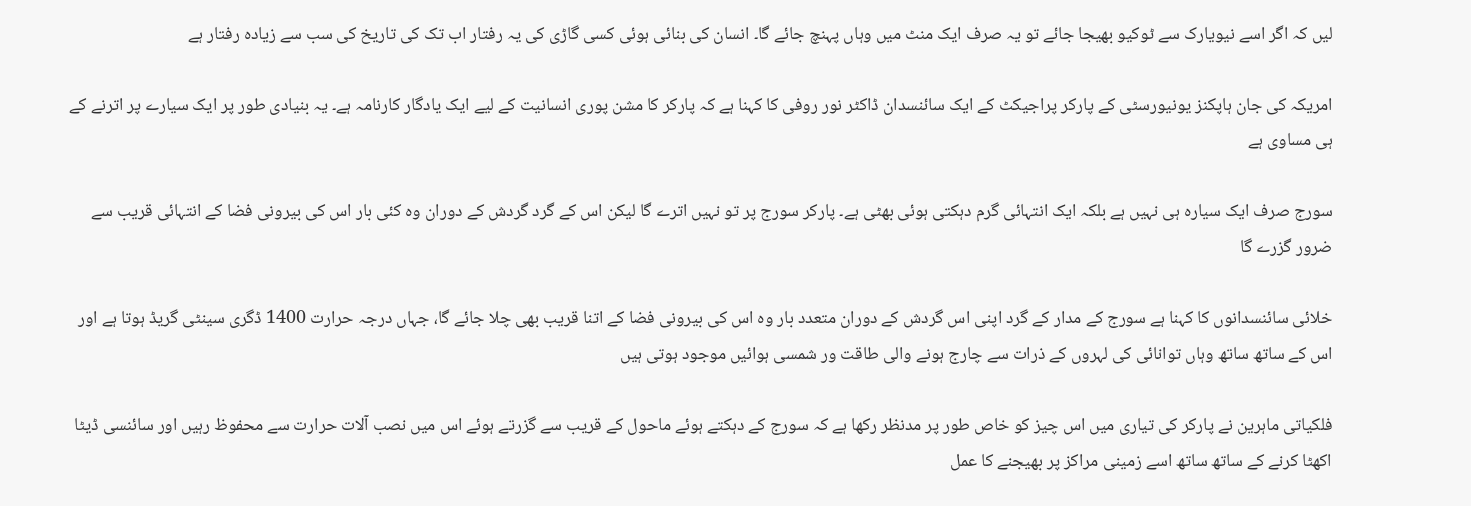لیں کہ اگر اسے نیویارک سے ٹوکیو بھیجا جائے تو یہ صرف ایک منٹ میں وہاں پہنچ جائے گا۔ انسان کی بنائی ہوئی کسی گاڑی کی یہ رفتار اب تک کی تاریخ کی سب سے زیادہ رفتار ہے

امریکہ کی جان ہاپکنز یونیورسٹی کے پارکر پراجیکٹ کے ایک سائنسدان ڈاکٹر نور روفی کا کہنا ہے کہ پارکر کا مشن پوری انسانیت کے لیے ایک یادگار کارنامہ ہے۔ یہ بنیادی طور پر ایک سیارے پر اترنے کے ہی مساوی ہے

سورج صرف ایک سیارہ ہی نہیں ہے بلکہ ایک انتہائی گرم دہکتی ہوئی بھٹی ہے۔ پارکر سورج پر تو نہیں اترے گا لیکن اس کے گرد گردش کے دوران وہ کئی بار اس کی بیرونی فضا کے انتہائی قریب سے ضرور گزرے گا

خلائی سائنسدانوں کا کہنا ہے سورج کے مدار کے گرد اپنی اس گردش کے دوران متعدد بار وہ اس کی بیرونی فضا کے اتنا قریب بھی چلا جائے گا، جہاں درجہ حرارت 1400 ڈگری سینٹی گریڈ ہوتا ہے اور اس کے ساتھ ساتھ وہاں توانائی کی لہروں کے ذرات سے چارج ہونے والی طاقت ور شمسی ہوائیں موجود ہوتی ہیں

فلکیاتی ماہرین نے پارکر کی تیاری میں اس چیز کو خاص طور پر مدنظر رکھا ہے کہ سورج کے دہکتے ہوئے ماحول کے قریب سے گزرتے ہوئے اس میں نصب آلات حرارت سے محفوظ رہیں اور سائنسی ڈیٹا اکھٹا کرنے کے ساتھ ساتھ اسے زمینی مراکز پر بھیجنے کا عمل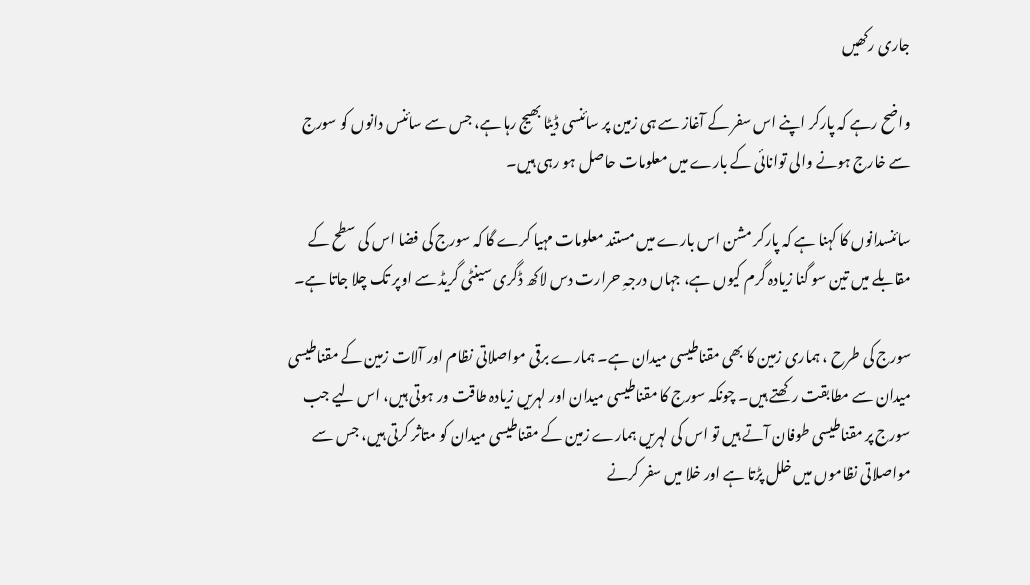جاری رکھیں

واضح رہے کہ پارکر اپنے اس سفر کے آغاز سے ہی زمین پر سائنسی ڈیٹا بھیج رہا ہے، جس سے سائنس دانوں کو سورج سے خارج ہونے والی توانائی کے بارے میں معلومات حاصل ہو رہی ہیں۔

سائنسدانوں کا کہنا ہے کہ پارکر مشن اس بارے میں مستند معلومات مہیا کرے گا کہ سورج کی فضا اس کی سطح کے مقابلے میں تین سو گنا زیادہ گرم کیوں ہے، جہاں درجہِ حرارت دس لاکھ ڈگری سینٹی گریڈ سے اوپر تک چلا جاتا ہے۔

سورج کی طرح ، ہماری زمین کا بھی مقناطیسی میدان ہے۔ ہمارے برقی مواصلاتی نظام اور آلات زمین کے مقناطیسی میدان سے مطابقت رکھتے ہیں۔ چونکہ سورج کا مقناطیسی میدان اور لہریں زیادہ طاقت ور ہوتی ہیں، اس لیے جب سورج پر مقناطیسی طوفان آتے ہیں تو اس کی لہریں ہمارے زمین کے مقناطیسی میدان کو متاثر کرتی ہیں، جس سے مواصلاتی نظاموں میں خلل پڑتا ہے اور خلا میں سفر کرنے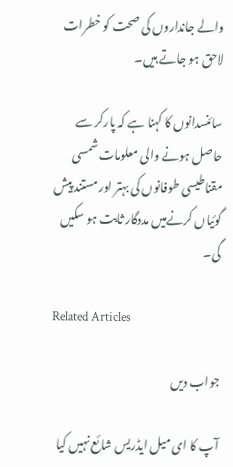والے جانداروں کی صحت کو خطرات لاحق ہو جاتے ہیں۔

سائنسدانوں کا کہنا ہے کہ پارکر سے حاصل ہونے والی معلومات شمسی مقناطیسی طوفانوں کی بہتر اور مستند پیش گوئیاں کرنےمیں مددگار ثابت ہو سکیں گی۔

Related Articles

جواب دیں

آپ کا ای میل ایڈریس شائع نہیں کیا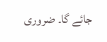جائے گا۔ ضروری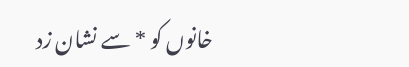خانوں کو * سے نشان زد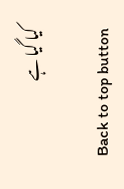کیا گیا ہے

Back to top button